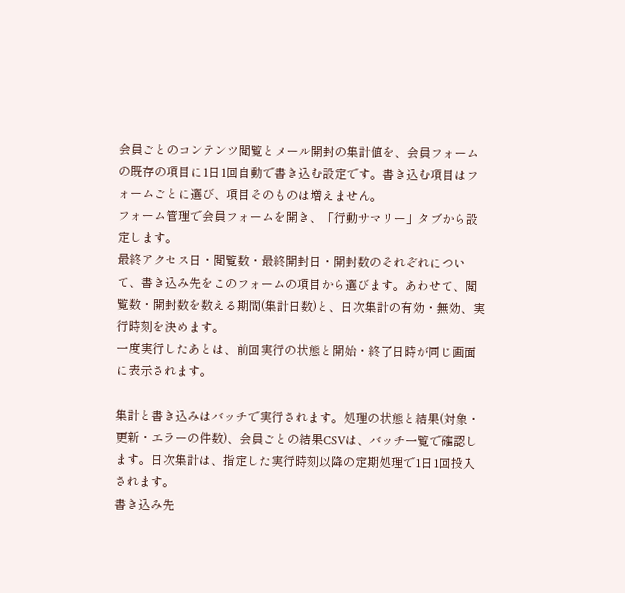会員ごとのコンテンツ閲覧とメール開封の集計値を、会員フォームの既存の項目に1日1回自動で書き込む設定です。書き込む項目はフォームごとに選び、項目そのものは増えません。
フォーム管理で会員フォームを開き、「行動サマリー」タブから設定します。
最終アクセス日・閲覧数・最終開封日・開封数のそれぞれについて、書き込み先をこのフォームの項目から選びます。あわせて、閲覧数・開封数を数える期間(集計日数)と、日次集計の有効・無効、実行時刻を決めます。
一度実行したあとは、前回実行の状態と開始・終了日時が同じ画面に表示されます。

集計と書き込みはバッチで実行されます。処理の状態と結果(対象・更新・エラーの件数)、会員ごとの結果CSVは、バッチ一覧で確認します。日次集計は、指定した実行時刻以降の定期処理で1日1回投入されます。
書き込み先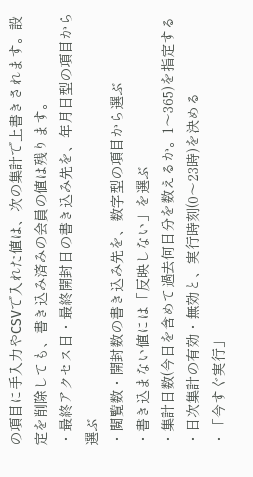の項目に手入力やCSVで入れた値は、次の集計で上書きされます。設定を削除しても、書き込み済みの会員の値は残ります。
・最終アクセス日・最終開封日の書き込み先を、年月日型の項目から選ぶ
・閲覧数・開封数の書き込み先を、数字型の項目から選ぶ
・書き込まない値には「反映しない」を選ぶ
・集計日数(今日を含めて過去何日分を数えるか。1〜365)を指定する
・日次集計の有効・無効と、実行時刻(0〜23時)を決める
・「今すぐ実行」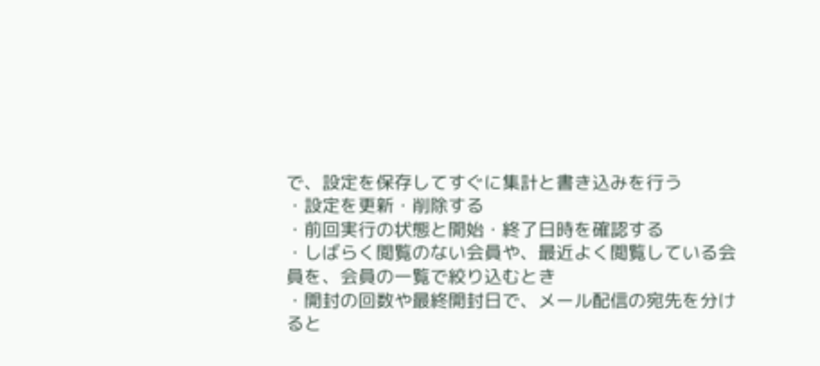で、設定を保存してすぐに集計と書き込みを行う
・設定を更新・削除する
・前回実行の状態と開始・終了日時を確認する
・しばらく閲覧のない会員や、最近よく閲覧している会員を、会員の一覧で絞り込むとき
・開封の回数や最終開封日で、メール配信の宛先を分けると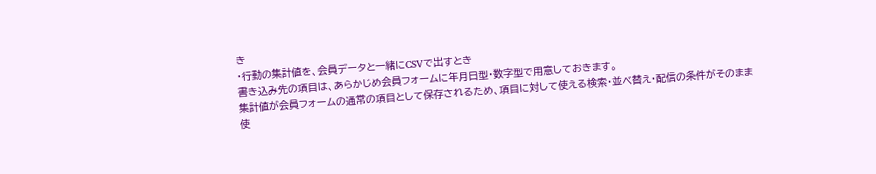き
・行動の集計値を、会員データと一緒にCSVで出すとき
書き込み先の項目は、あらかじめ会員フォームに年月日型・数字型で用意しておきます。
集計値が会員フォームの通常の項目として保存されるため、項目に対して使える検索・並べ替え・配信の条件がそのまま使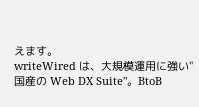えます。
writeWired は、大規模運用に強い"国産の Web DX Suite"。BtoB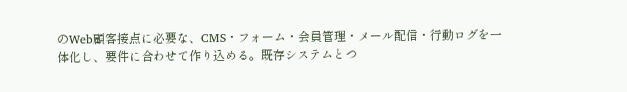のWeb顧客接点に必要な、CMS・フォーム・会員管理・メール配信・行動ログを一体化し、要件に合わせて作り込める。既存システムとつ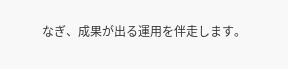なぎ、成果が出る運用を伴走します。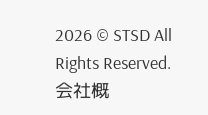2026 © STSD All Rights Reserved. 会社概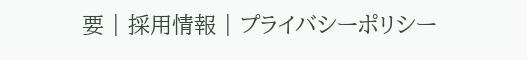要 | 採用情報 | プライバシーポリシー